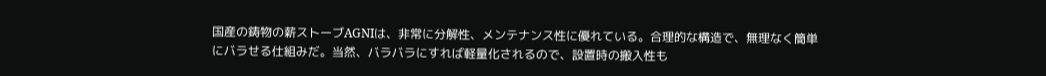国産の鋳物の薪ストーブAGNIは、非常に分解性、メンテナンス性に優れている。合理的な構造で、無理なく簡単にバラせる仕組みだ。当然、バラバラにすれば軽量化されるので、設置時の搬入性も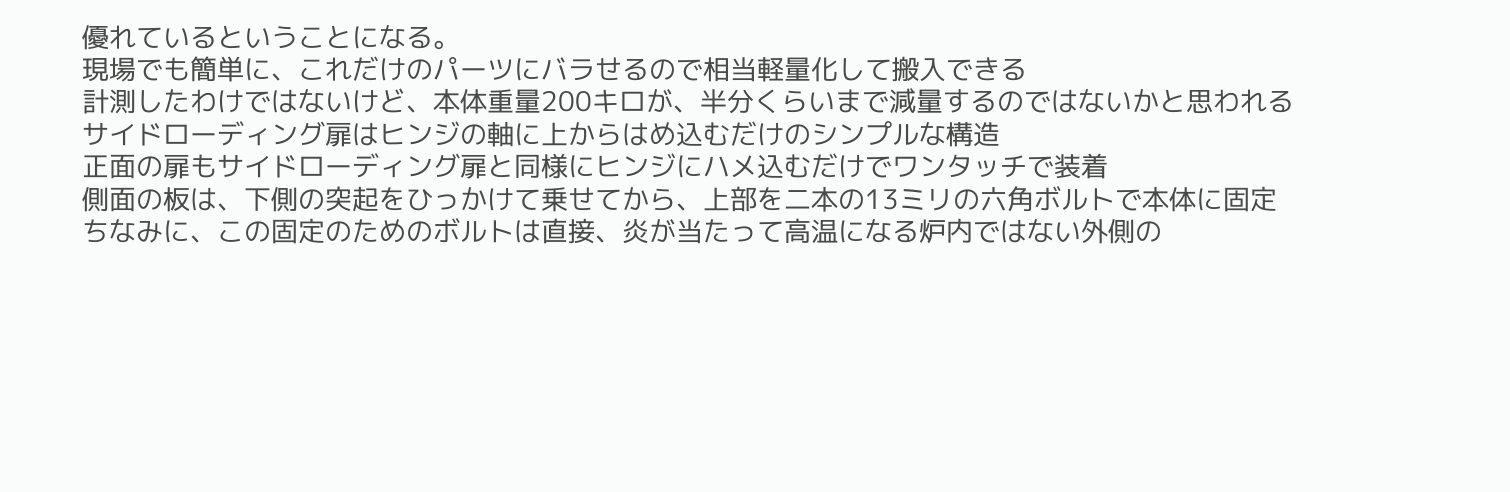優れているということになる。
現場でも簡単に、これだけのパーツにバラせるので相当軽量化して搬入できる
計測したわけではないけど、本体重量200キロが、半分くらいまで減量するのではないかと思われる
サイドローディング扉はヒンジの軸に上からはめ込むだけのシンプルな構造
正面の扉もサイドローディング扉と同様にヒンジにハメ込むだけでワンタッチで装着
側面の板は、下側の突起をひっかけて乗せてから、上部を二本の13ミリの六角ボルトで本体に固定
ちなみに、この固定のためのボルトは直接、炎が当たって高温になる炉内ではない外側の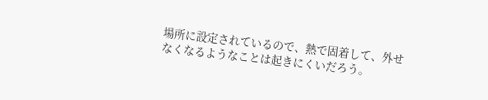場所に設定されているので、熱で固着して、外せなくなるようなことは起きにくいだろう。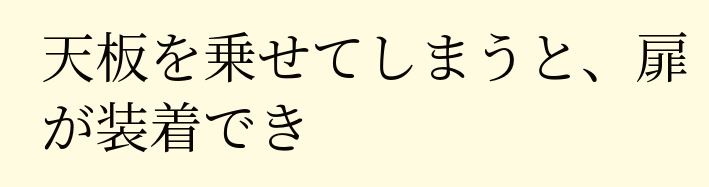天板を乗せてしまうと、扉が装着でき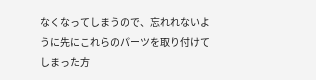なくなってしまうので、忘れれないように先にこれらのパーツを取り付けてしまった方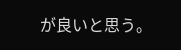が良いと思う。